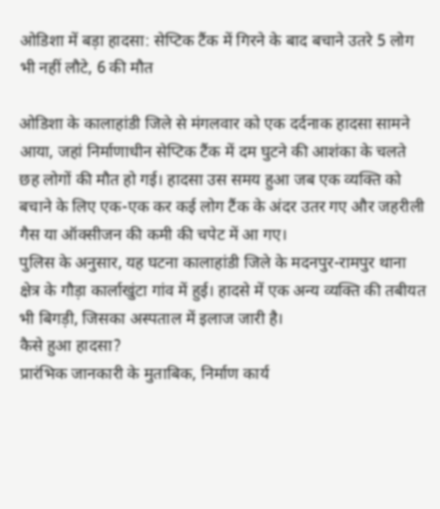ओडिशा में बड़ा हादसा: सेप्टिक टैंक में गिरने के बाद बचाने उतरे 5 लोग भी नहीं लौटे, 6 की मौत

ओडिशा के कालाहांडी जिले से मंगलवार को एक दर्दनाक हादसा सामने आया, जहां निर्माणाधीन सेप्टिक टैंक में दम घुटने की आशंका के चलते छह लोगों की मौत हो गई। हादसा उस समय हुआ जब एक व्यक्ति को बचाने के लिए एक-एक कर कई लोग टैंक के अंदर उतर गए और जहरीली गैस या ऑक्सीजन की कमी की चपेट में आ गए।
पुलिस के अनुसार, यह घटना कालाहांडी जिले के मदनपुर-रामपुर थाना क्षेत्र के गौड़ा कार्लाखुंटा गांव में हुई। हादसे में एक अन्य व्यक्ति की तबीयत भी बिगड़ी, जिसका अस्पताल में इलाज जारी है।
कैसे हुआ हादसा?
प्रारंभिक जानकारी के मुताबिक, निर्माण कार्य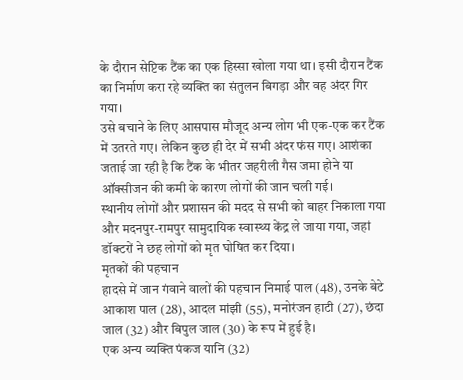के दौरान सेप्टिक टैंक का एक हिस्सा खोला गया था। इसी दौरान टैंक का निर्माण करा रहे व्यक्ति का संतुलन बिगड़ा और वह अंदर गिर गया।
उसे बचाने के लिए आसपास मौजूद अन्य लोग भी एक-एक कर टैंक में उतरते गए। लेकिन कुछ ही देर में सभी अंदर फंस गए। आशंका जताई जा रही है कि टैंक के भीतर जहरीली गैस जमा होने या ऑक्सीजन की कमी के कारण लोगों की जान चली गई।
स्थानीय लोगों और प्रशासन की मदद से सभी को बाहर निकाला गया और मदनपुर-रामपुर सामुदायिक स्वास्थ्य केंद्र ले जाया गया, जहां डॉक्टरों ने छह लोगों को मृत घोषित कर दिया।
मृतकों की पहचान
हादसे में जान गंवाने वालों की पहचान निमाई पाल (48), उनके बेटे आकाश पाल (28), आदल मांझी (55), मनोरंजन हाटी (27), छंदा जाल (32) और बिपुल जाल (30) के रूप में हुई है।
एक अन्य व्यक्ति पंकज यानि (32)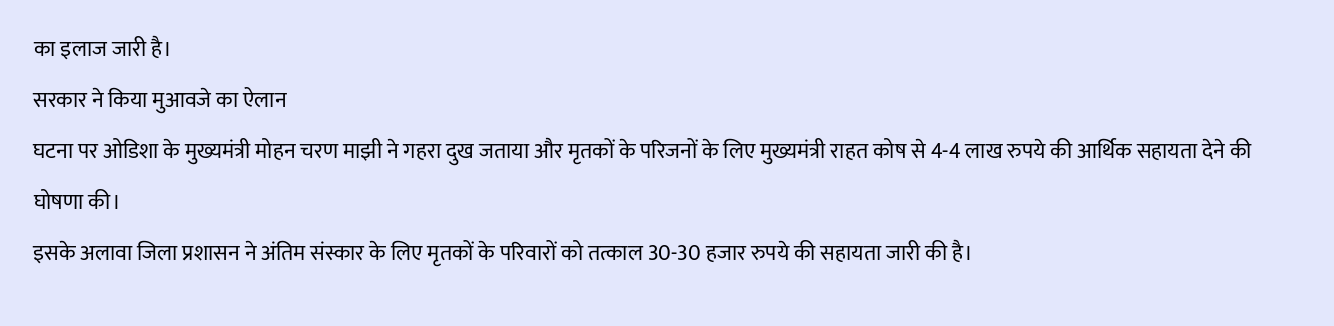का इलाज जारी है।
सरकार ने किया मुआवजे का ऐलान
घटना पर ओडिशा के मुख्यमंत्री मोहन चरण माझी ने गहरा दुख जताया और मृतकों के परिजनों के लिए मुख्यमंत्री राहत कोष से 4-4 लाख रुपये की आर्थिक सहायता देने की घोषणा की।
इसके अलावा जिला प्रशासन ने अंतिम संस्कार के लिए मृतकों के परिवारों को तत्काल 30-30 हजार रुपये की सहायता जारी की है।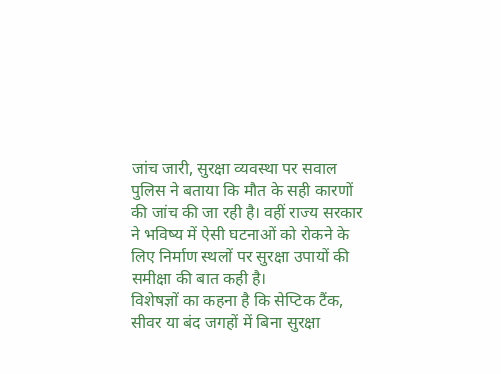जांच जारी, सुरक्षा व्यवस्था पर सवाल
पुलिस ने बताया कि मौत के सही कारणों की जांच की जा रही है। वहीं राज्य सरकार ने भविष्य में ऐसी घटनाओं को रोकने के लिए निर्माण स्थलों पर सुरक्षा उपायों की समीक्षा की बात कही है।
विशेषज्ञों का कहना है कि सेप्टिक टैंक, सीवर या बंद जगहों में बिना सुरक्षा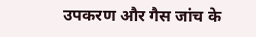उपकरण और गैस जांच के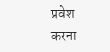प्रवेश करना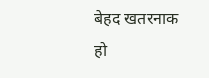बेहद खतरनाक हो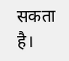सकता है।